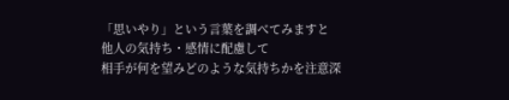「思いやり」という言葉を調べてみますと
他人の気持ち・感情に配慮して
相手が何を望みどのような気持ちかを注意深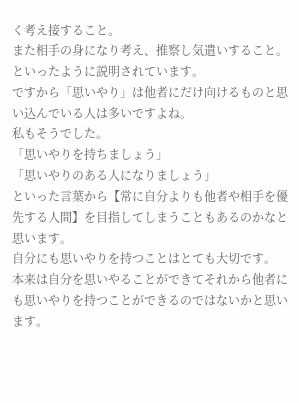く考え接すること。
また相手の身になり考え、推察し気遣いすること。
といったように説明されています。
ですから「思いやり」は他者にだけ向けるものと思い込んでいる人は多いですよね。
私もそうでした。
「思いやりを持ちましょう」
「思いやりのある人になりましょう」
といった言葉から【常に自分よりも他者や相手を優先する人間】を目指してしまうこともあるのかなと思います。
自分にも思いやりを持つことはとても大切です。
本来は自分を思いやることができてそれから他者にも思いやりを持つことができるのではないかと思います。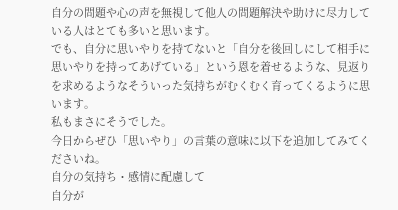自分の問題や心の声を無視して他人の問題解決や助けに尽力している人はとても多いと思います。
でも、自分に思いやりを持てないと「自分を後回しにして相手に思いやりを持ってあげている」という恩を着せるような、見返りを求めるようなそういった気持ちがむくむく育ってくるように思います。
私もまさにそうでした。
今日からぜひ「思いやり」の言葉の意味に以下を追加してみてくださいね。
自分の気持ち・感情に配慮して
自分が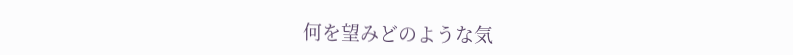何を望みどのような気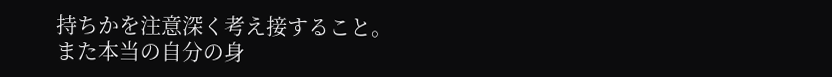持ちかを注意深く考え接すること。
また本当の自分の身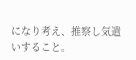になり考え、推察し気遣いすること。